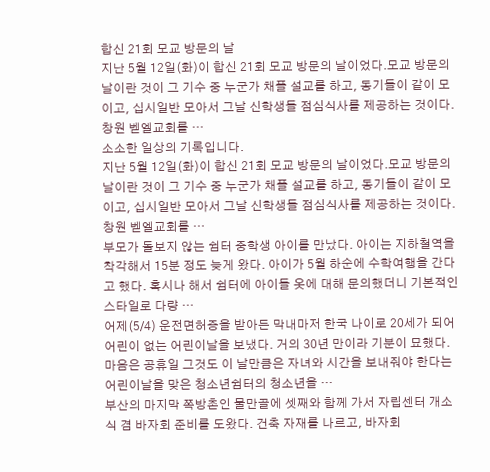합신 21회 모교 방문의 날
지난 5월 12일(화)이 합신 21회 모교 방문의 날이었다.모교 방문의 날이란 것이 그 기수 중 누군가 채플 설교를 하고, 동기들이 같이 모이고, 십시일반 모아서 그날 신학생들 점심식사를 제공하는 것이다. 창원 벧엘교회를 …
소소한 일상의 기록입니다.
지난 5월 12일(화)이 합신 21회 모교 방문의 날이었다.모교 방문의 날이란 것이 그 기수 중 누군가 채플 설교를 하고, 동기들이 같이 모이고, 십시일반 모아서 그날 신학생들 점심식사를 제공하는 것이다. 창원 벧엘교회를 …
부모가 돌보지 않는 쉼터 중학생 아이를 만났다. 아이는 지하철역을 착각해서 15분 정도 늦게 왔다. 아이가 5월 하순에 수학여행을 간다고 했다. 혹시나 해서 쉼터에 아이들 옷에 대해 문의했더니 기본적인 스타일로 다량 …
어제(5/4) 운전면허증을 받아든 막내마저 한국 나이로 20세가 되어 어린이 없는 어린이날을 보냈다. 거의 30년 만이라 기분이 묘했다. 마음은 공휴일 그것도 이 날만큼은 자녀와 시간을 보내줘야 한다는 어린이날을 맞은 청소년쉼터의 청소년을 …
부산의 마지막 쪽방촌인 물만골에 셋째와 함께 가서 자립센터 개소식 겸 바자회 준비를 도왔다. 건축 자재를 나르고, 바자회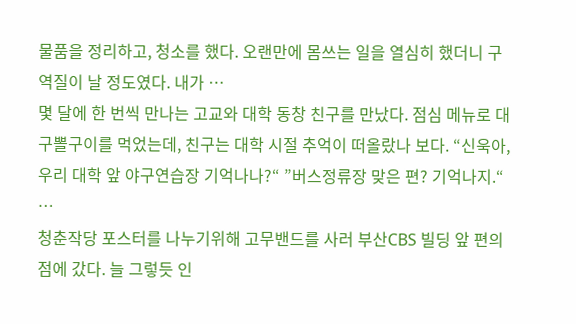물품을 정리하고, 청소를 했다. 오랜만에 몸쓰는 일을 열심히 했더니 구역질이 날 정도였다. 내가 …
몇 달에 한 번씩 만나는 고교와 대학 동창 친구를 만났다. 점심 메뉴로 대구뽈구이를 먹었는데, 친구는 대학 시절 추억이 떠올랐나 보다. “신욱아, 우리 대학 앞 야구연습장 기억나나?“ ”버스정류장 맞은 편? 기억나지.“ …
청춘작당 포스터를 나누기위해 고무밴드를 사러 부산CBS 빌딩 앞 편의점에 갔다. 늘 그렇듯 인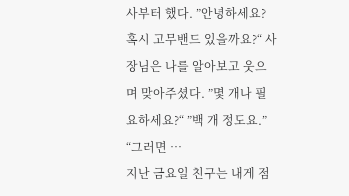사부터 했다. ”안녕하세요? 혹시 고무밴드 있을까요?“ 사장님은 나를 알아보고 웃으며 맞아주셨다. ”몇 개나 필요하세요?“ ”백 개 정도요.” “그러면 …
지난 금요일 친구는 내게 점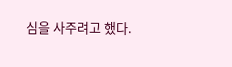심을 사주려고 했다.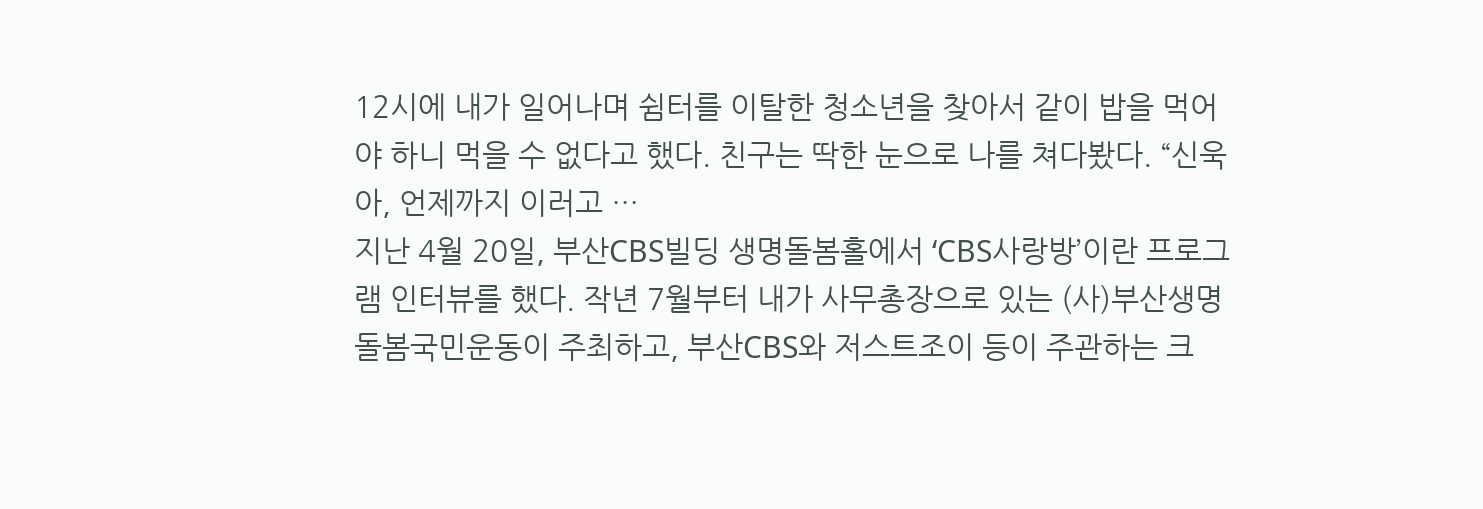12시에 내가 일어나며 쉼터를 이탈한 청소년을 찾아서 같이 밥을 먹어야 하니 먹을 수 없다고 했다. 친구는 딱한 눈으로 나를 쳐다봤다. “신욱아, 언제까지 이러고 …
지난 4월 20일, 부산CBS빌딩 생명돌봄홀에서 ‘CBS사랑방’이란 프로그램 인터뷰를 했다. 작년 7월부터 내가 사무총장으로 있는 (사)부산생명돌봄국민운동이 주최하고, 부산CBS와 저스트조이 등이 주관하는 크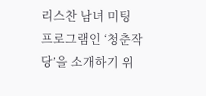리스찬 남녀 미팅 프로그램인 ‘청춘작당’을 소개하기 위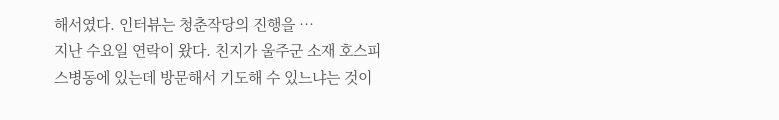해서였다. 인터뷰는 청춘작당의 진행을 …
지난 수요일 연락이 왔다. 친지가 울주군 소재 호스피스병동에 있는데 방문해서 기도해 수 있느냐는 것이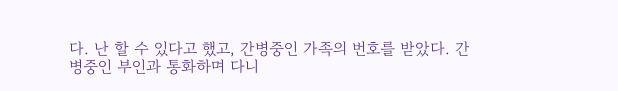다. 난 할 수 있다고 했고, 간병중인 가족의 번호를 받았다. 간병중인 부인과 통화하며 다니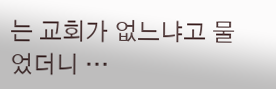는 교회가 없느냐고 물었더니 …